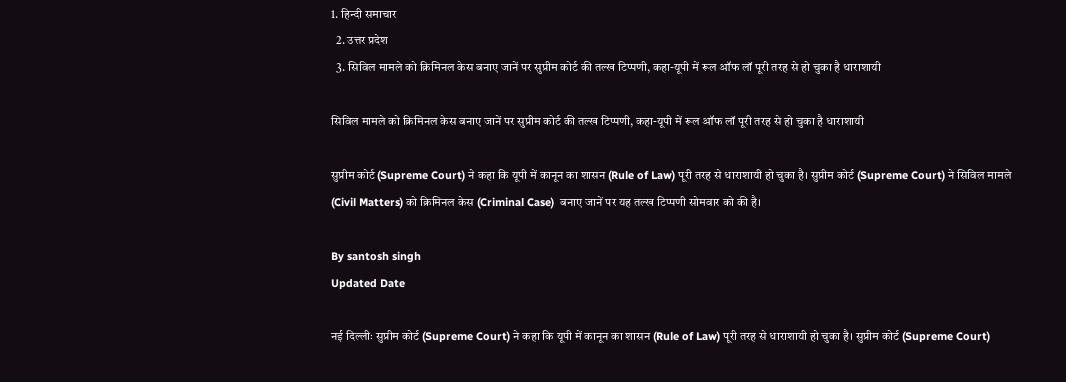1. हिन्दी समाचार
  2. उत्तर प्रदेश
  3. सिविल मामले को क्रिमिनल केस बनाए जानें पर सुप्रीम कोर्ट की तल्ख टिप्पणी, कहा-यूपी में रूल ऑफ लॉ पूरी तरह से हो चुका है धाराशायी

सिविल मामले को क्रिमिनल केस बनाए जानें पर सुप्रीम कोर्ट की तल्ख टिप्पणी, कहा-यूपी में रूल ऑफ लॉ पूरी तरह से हो चुका है धाराशायी

सुप्रीम कोर्ट (Supreme Court) ने कहा कि यूपी में कानून का शासन (Rule of Law) पूरी तरह से धाराशायी हो चुका है। सुप्रीम कोर्ट (Supreme Court) ने सिविल मामले (Civil Matters) को क्रिमिनल केस (Criminal Case)  बनाए जानें पर यह तल्ख टिप्पणी सोमवार को की है।

By santosh singh
Updated Date

नई दिल्लीः सुप्रीम कोर्ट (Supreme Court) ने कहा कि यूपी में कानून का शासन (Rule of Law) पूरी तरह से धाराशायी हो चुका है। सुप्रीम कोर्ट (Supreme Court)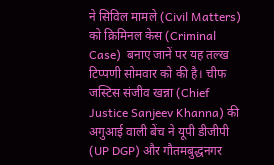ने सिविल मामले (Civil Matters) को क्रिमिनल केस (Criminal Case)  बनाए जानें पर यह तल्ख टिप्पणी सोमवार को की है। चीफ जस्टिस संजीव खन्ना (Chief Justice Sanjeev Khanna) की अगुआई वाली बेंच ने यूपी डीजीपी (UP DGP) और गौतमबुद्धनगर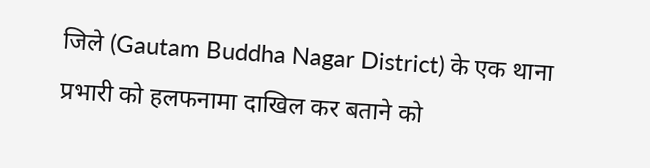जिले (Gautam Buddha Nagar District) के एक थाना प्रभारी को हलफनामा दाखिल कर बताने को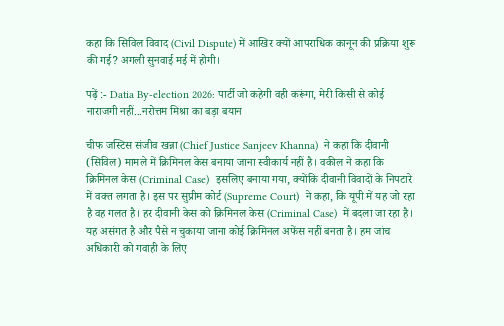कहा कि सिविल विवाद (Civil Dispute) में आखिर क्यों आपराधिक कानून की प्रक्रिया शुरू की गई? अगली सुनवाई मई में होगी।

पढ़ें :- Datia By-election 2026: पार्टी जो कहेगी वही करूंगा, मेरी किसी से कोई नाराजगी नहीं...नरोत्तम मिश्रा का बड़ा बयान

चीफ जस्टिस संजीव खन्ना (Chief Justice Sanjeev Khanna)  ने कहा कि दीवानी (सिविल) मामले में क्रिमिनल केस बनाया जाना स्वीकार्य नहीं है। वकील ने कहा कि क्रिमिनल केस (Criminal Case)  इसलिए बनाया गया, क्योंकि दीवानी विवादों के निपटारे में वक्त लगता है। इस पर सुप्रीम कोर्ट (Supreme Court)  ने कहा, कि यूपी में यह जो रहा है वह गलत है। हर दीवानी केस को क्रिमिनल केस (Criminal Case)  में बदला जा रहा है। यह असंगत है और पैसे न चुकाया जाना कोई क्रिमिनल अफेंस नहीं बनता है। हम जांच अधिकारी को गवाही के लिए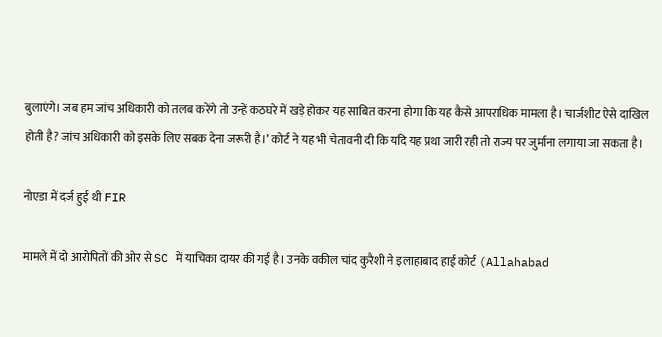बुलाएंगे। जब हम जांच अधिकारी को तलब करेंगे तो उन्हें कठघरे में खड़े होकर यह साबित करना होगा कि यह कैसे आपराधिक मामला है। चार्जशीट ऐसे दाखिल होती है? जांच अधिकारी को इसके लिए सबक देना जरूरी है।’ कोर्ट ने यह भी चेतावनी दी कि यदि यह प्रथा जारी रही तो राज्य पर जुर्माना लगाया जा सकता है।

नोएडा में दर्ज हुई थी FIR

मामले में दो आरोपितों की ओर से SC में याचिका दायर की गई है। उनके वकील चांद कुरैशी ने इलाहाबाद हाई कोर्ट (Allahabad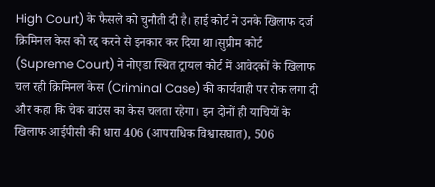High Court) के फैसले को चुनौती दी है। हाई कोर्ट ने उनके खिलाफ दर्ज क्रिमिनल केस को रद्द करने से इनकार कर दिया था।सुप्रीम कोर्ट (Supreme Court) ने नोएडा स्थित ट्रायल कोर्ट में आवेदकों के खिलाफ चल रही क्रिमिनल केस (Criminal Case) की कार्यवाही पर रोक लगा दी और कहा कि चेक बाउंस का केस चलता रहेगा। इन दोनों ही याचियों के खिलाफ आईपीसी की धारा 406 (आपराधिक विश्वासघात), 506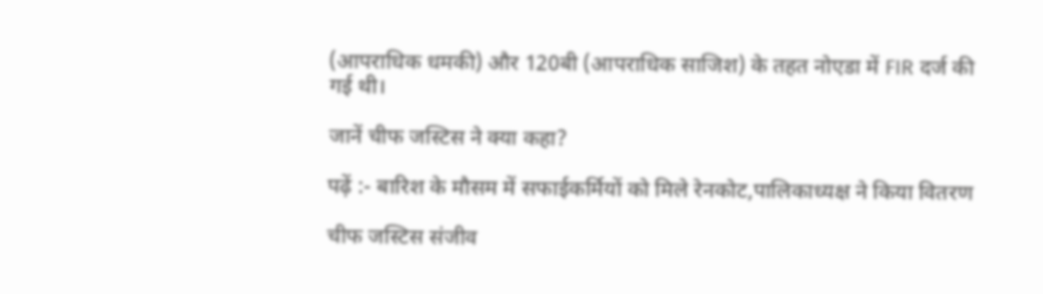(आपराधिक धमकी) और 120बी (आपराधिक साजिश) के तहत नोएडा में FIR दर्ज की गई थी।

जानें चीफ जस्टिस ने क्या कहा?

पढ़ें :- बारिश के मौसम में सफाईकर्मियों को मिले रेनकोट,पालिकाध्यक्ष ने किया वितरण

चीफ जस्टिस संजीव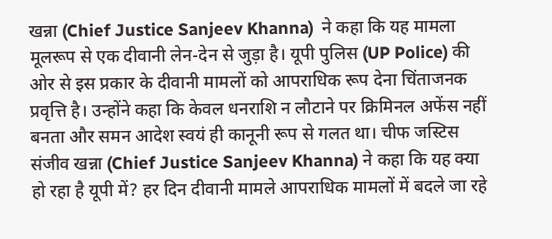खन्ना (Chief Justice Sanjeev Khanna)  ने कहा कि यह मामला मूलरूप से एक दीवानी लेन-देन से जुड़ा है। यूपी पुलिस (UP Police) की ओर से इस प्रकार के दीवानी मामलों को आपराधिक रूप देना चिंताजनक प्रवृत्ति है। उन्होंने कहा कि केवल धनराशि न लौटाने पर क्रिमिनल अफेंस नहीं बनता और समन आदेश स्वयं ही कानूनी रूप से गलत था। चीफ जस्टिस संजीव खन्ना (Chief Justice Sanjeev Khanna) ने कहा कि यह क्या हो रहा है यूपी में? हर दिन दीवानी मामले आपराधिक मामलों में बदले जा रहे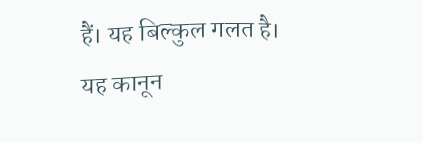हैं। यह बिल्कुल गलत है। यह कानून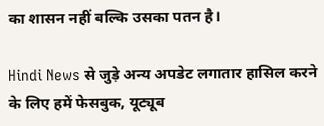का शासन नहीं बल्कि उसका पतन है।

Hindi News से जुड़े अन्य अपडेट लगातार हासिल करने के लिए हमें फेसबुक, यूट्यूब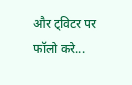और ट्विटर पर फॉलो करे...